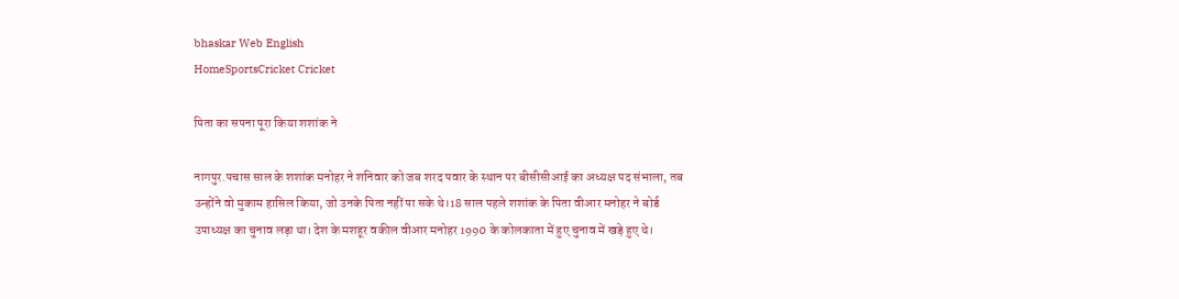bhaskar Web English
HomeSportsCricket Cricket

पिता का सपना पूरा किया शशांक ने

नागपुर.पचास साल के शशांक मनोहर ने शनिवार को जब शरद पवार के स्थान पर बीसीसीआई का अध्यक्ष पद संभाला, तब उन्होंने वो मुकाम हासिल किया, जो उनके पिता नहीं पा सके थे।18 साल पहले शशांक के पिता वीआर मनोहर ने बोर्ड उपाध्यक्ष का चुनाव लड़ा था। देश के मशहूर वकील वीआर मनोहर 1990 के कोलकाता में हुए चुनाव में खड़े हुए थे।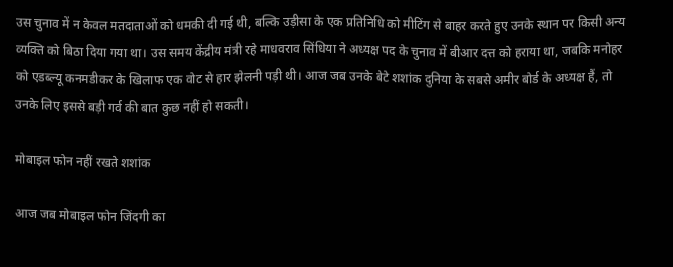उस चुनाव में न केवल मतदाताओं को धमकी दी गई थी, बल्कि उड़ीसा के एक प्रतिनिधि को मीटिंग से बाहर करते हुए उनके स्थान पर किसी अन्य व्यक्ति को बिठा दिया गया था। उस समय केंद्रीय मंत्री रहे माधवराव सिंधिया ने अध्यक्ष पद के चुनाव में बीआर दत्त को हराया था, जबकि मनोहर को एडब्ल्यू कनमडीकर के खिलाफ एक वोट से हार झेलनी पड़ी थी। आज जब उनके बेटे शशांक दुनिया के सबसे अमीर बोर्ड के अध्यक्ष हैं, तो उनके लिए इससे बड़ी गर्व की बात कुछ नहीं हो सकती।

मोबाइल फोन नहीं रखते शशांक

आज जब मोबाइल फोन जिंदगी का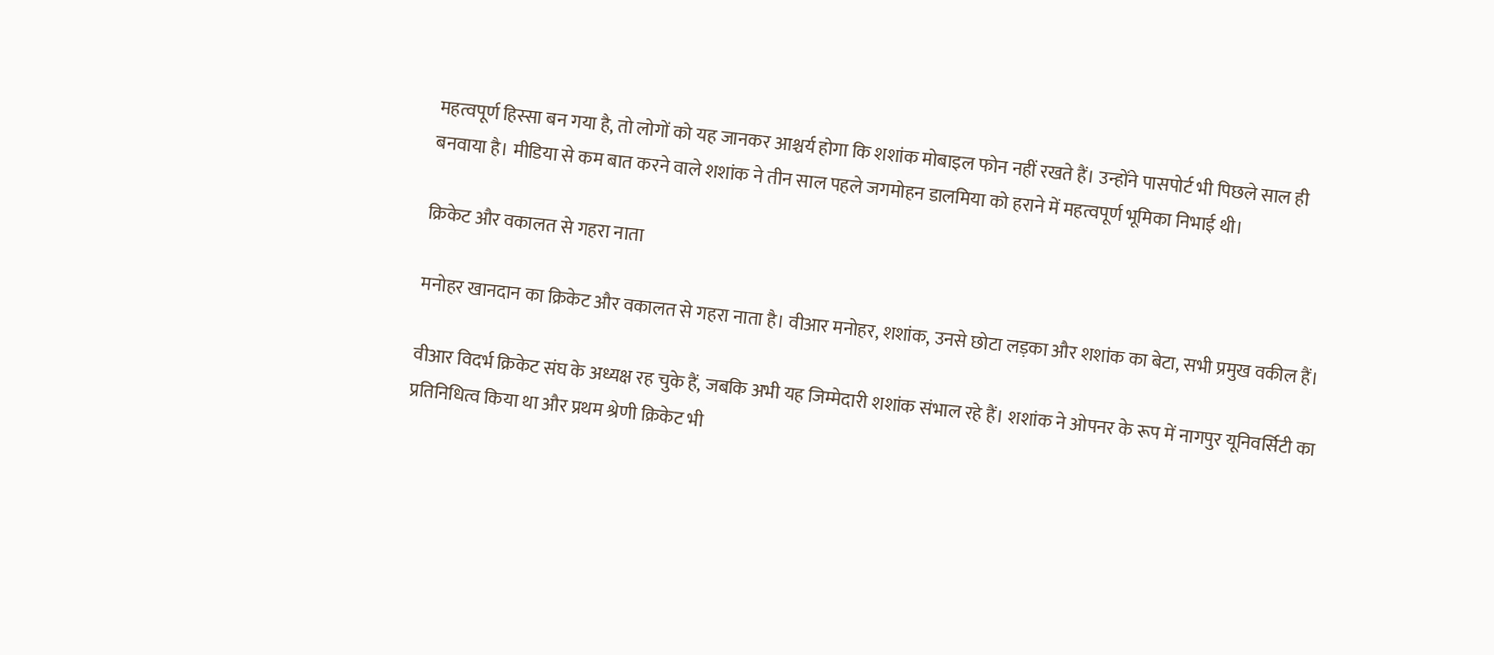महत्वपूर्ण हिस्सा बन गया है, तो लोगों को यह जानकर आश्चर्य होगा कि शशांक मोबाइल फोन नहीं रखते हैं। उन्होंने पासपोर्ट भी पिछले साल ही बनवाया है। मीडिया से कम बात करने वाले शशांक ने तीन साल पहले जगमोहन डालमिया को हराने में महत्वपूर्ण भूमिका निभाई थी।

क्रिकेट और वकालत से गहरा नाता

मनोहर खानदान का क्रिकेट और वकालत से गहरा नाता है। वीआर मनोहर, शशांक, उनसे छोटा लड़का और शशांक का बेटा, सभी प्रमुख वकील हैं।

वीआर विदर्भ क्रिकेट संघ के अध्यक्ष रह चुके हैं, जबकि अभी यह जिम्मेदारी शशांक संभाल रहे हैं। शशांक ने ओपनर के रूप में नागपुर यूनिवर्सिटी का प्रतिनिधित्व किया था और प्रथम श्रेणी क्रिकेट भी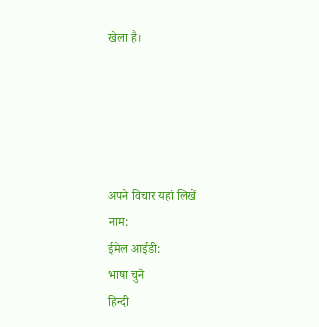खेला है।





अपने विचार यहां लिखें
नाम:
ईमेल आईडी:
भाषा चुनॆ
हिन्दी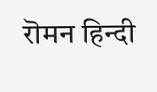रॊमन‌ हिन्दी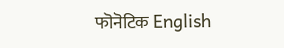फॊनॆटिक English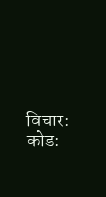विचार:
कोड: